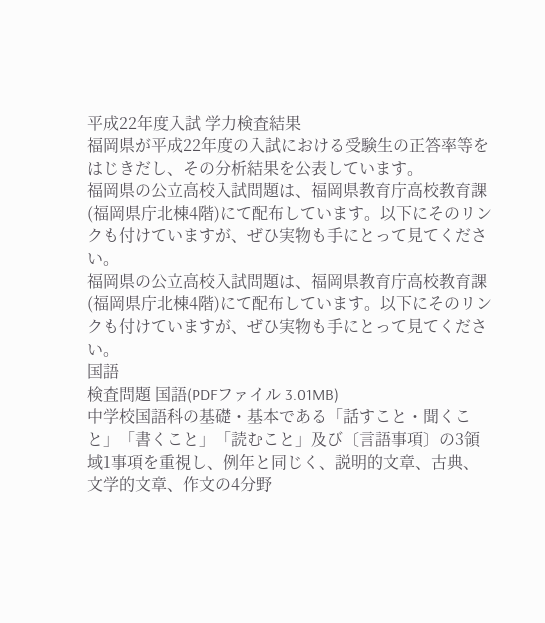平成22年度入試 学力検査結果
福岡県が平成22年度の入試における受験生の正答率等をはじきだし、その分析結果を公表しています。
福岡県の公立高校入試問題は、福岡県教育庁高校教育課(福岡県庁北棟4階)にて配布しています。以下にそのリンクも付けていますが、ぜひ実物も手にとって見てください。
福岡県の公立高校入試問題は、福岡県教育庁高校教育課(福岡県庁北棟4階)にて配布しています。以下にそのリンクも付けていますが、ぜひ実物も手にとって見てください。
国語
検査問題 国語(PDFファイル 3.01MB)
中学校国語科の基礎・基本である「話すこと・聞くこと」「書くこと」「読むこと」及び〔言語事項〕の3領域1事項を重視し、例年と同じく、説明的文章、古典、文学的文章、作文の4分野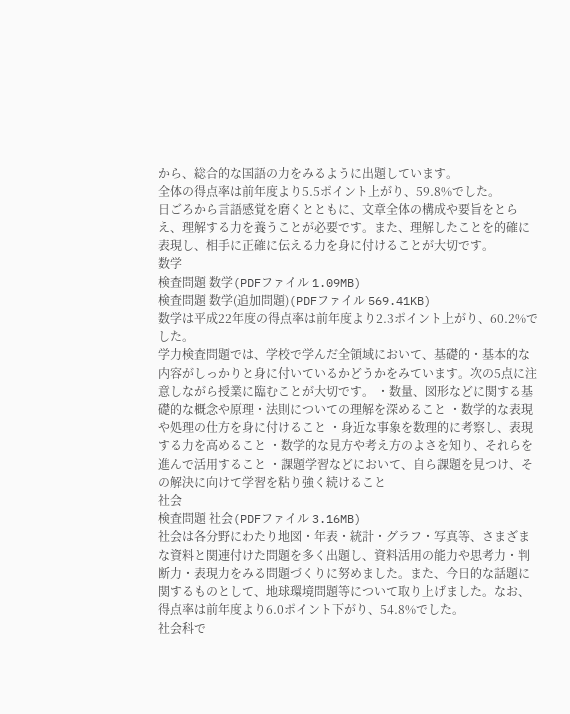から、総合的な国語の力をみるように出題しています。
全体の得点率は前年度より5.5ポイント上がり、59.8%でした。
日ごろから言語感覚を磨くとともに、文章全体の構成や要旨をとらえ、理解する力を養うことが必要です。また、理解したことを的確に表現し、相手に正確に伝える力を身に付けることが大切です。
数学
検査問題 数学(PDFファイル 1.09MB)
検査問題 数学(追加問題)(PDFファイル 569.41KB)
数学は平成22年度の得点率は前年度より2.3ポイント上がり、60.2%でした。
学力検査問題では、学校で学んだ全領域において、基礎的・基本的な内容がしっかりと身に付いているかどうかをみています。次の5点に注意しながら授業に臨むことが大切です。 ・数量、図形などに関する基礎的な概念や原理・法則についての理解を深めること ・数学的な表現や処理の仕方を身に付けること ・身近な事象を数理的に考察し、表現する力を高めること ・数学的な見方や考え方のよさを知り、それらを進んで活用すること ・課題学習などにおいて、自ら課題を見つけ、その解決に向けて学習を粘り強く続けること
社会
検査問題 社会(PDFファイル 3.16MB)
社会は各分野にわたり地図・年表・統計・グラフ・写真等、さまざまな資料と関連付けた問題を多く出題し、資料活用の能力や思考力・判断力・表現力をみる問題づくりに努めました。また、今日的な話題に関するものとして、地球環境問題等について取り上げました。なお、得点率は前年度より6.0ポイント下がり、54.8%でした。
社会科で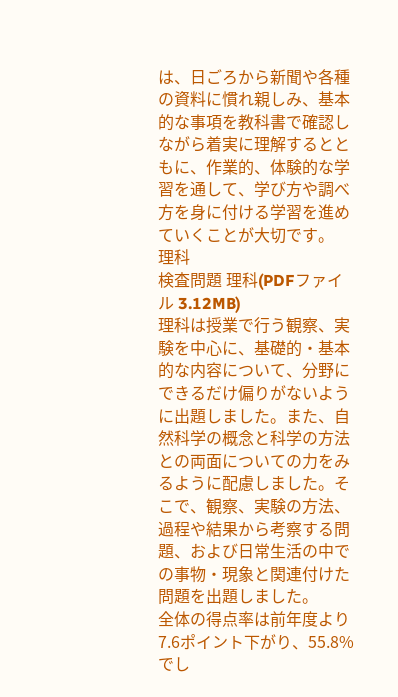は、日ごろから新聞や各種の資料に慣れ親しみ、基本的な事項を教科書で確認しながら着実に理解するとともに、作業的、体験的な学習を通して、学び方や調べ方を身に付ける学習を進めていくことが大切です。
理科
検査問題 理科(PDFファイル 3.12MB)
理科は授業で行う観察、実験を中心に、基礎的・基本的な内容について、分野にできるだけ偏りがないように出題しました。また、自然科学の概念と科学の方法との両面についての力をみるように配慮しました。そこで、観察、実験の方法、過程や結果から考察する問題、および日常生活の中での事物・現象と関連付けた問題を出題しました。
全体の得点率は前年度より7.6ポイント下がり、55.8%でし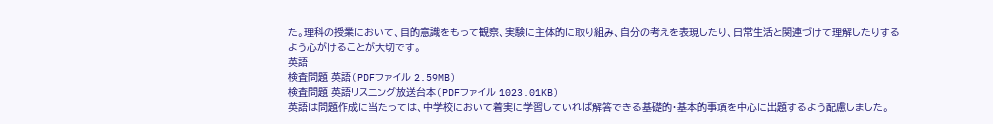た。理科の授業において、目的意識をもって観察、実験に主体的に取り組み、自分の考えを表現したり、日常生活と関連づけて理解したりするよう心がけることが大切です。
英語
検査問題 英語(PDFファイル 2.59MB)
検査問題 英語リスニング放送台本(PDFファイル 1023.01KB)
英語は問題作成に当たっては、中学校において着実に学習していれば解答できる基礎的・基本的事項を中心に出題するよう配慮しました。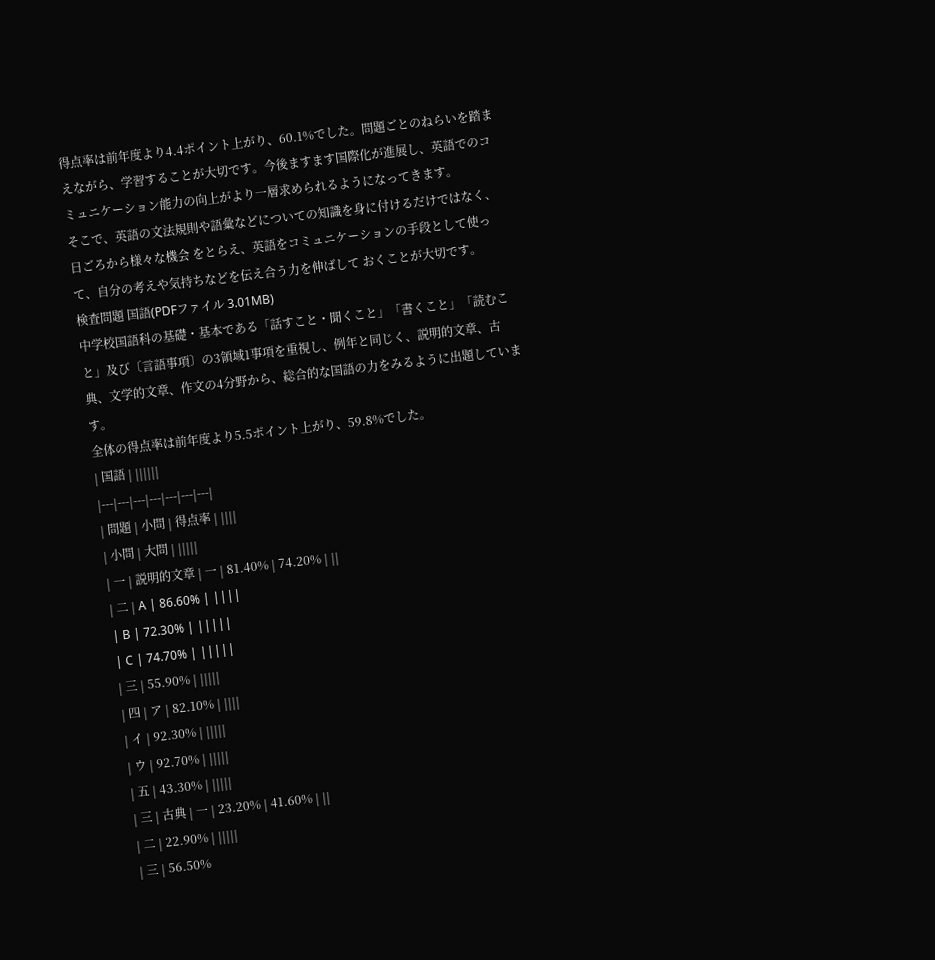得点率は前年度より4.4ポイント上がり、60.1%でした。問題ごとのねらいを踏まえながら、学習することが大切です。今後ますます国際化が進展し、英語でのコミュニケーション能力の向上がより一層求められるようになってきます。
そこで、英語の文法規則や語彙などについての知識を身に付けるだけではなく、日ごろから様々な機会 をとらえ、英語をコミュニケーションの手段として使って、自分の考えや気持ちなどを伝え合う力を伸ばして おくことが大切です。
検査問題 国語(PDFファイル 3.01MB)
中学校国語科の基礎・基本である「話すこと・聞くこと」「書くこと」「読むこと」及び〔言語事項〕の3領域1事項を重視し、例年と同じく、説明的文章、古典、文学的文章、作文の4分野から、総合的な国語の力をみるように出題しています。
全体の得点率は前年度より5.5ポイント上がり、59.8%でした。
| 国語 | ||||||
|---|---|---|---|---|---|---|
| 問題 | 小問 | 得点率 | ||||
| 小問 | 大問 | |||||
| 一 | 説明的文章 | 一 | 81.40% | 74.20% | ||
| 二 | A | 86.60% | ||||
| B | 72.30% | |||||
| C | 74.70% | |||||
| 三 | 55.90% | |||||
| 四 | ア | 82.10% | ||||
| イ | 92.30% | |||||
| ウ | 92.70% | |||||
| 五 | 43.30% | |||||
| 三 | 古典 | 一 | 23.20% | 41.60% | ||
| 二 | 22.90% | |||||
| 三 | 56.50%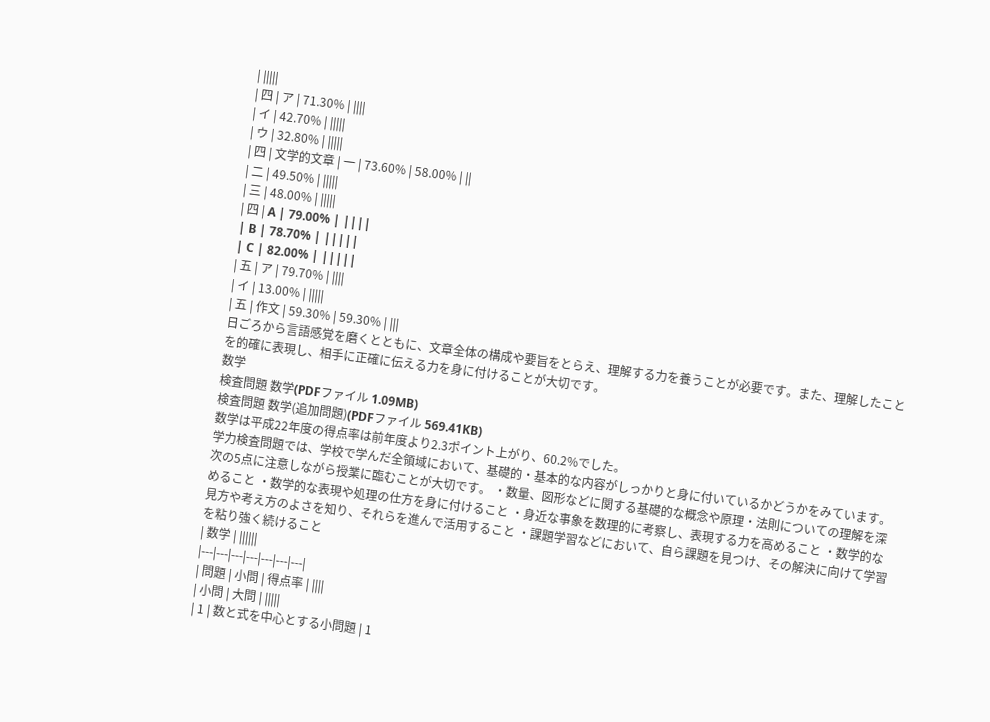| |||||
| 四 | ア | 71.30% | ||||
| イ | 42.70% | |||||
| ウ | 32.80% | |||||
| 四 | 文学的文章 | 一 | 73.60% | 58.00% | ||
| 二 | 49.50% | |||||
| 三 | 48.00% | |||||
| 四 | A | 79.00% | ||||
| B | 78.70% | |||||
| C | 82.00% | |||||
| 五 | ア | 79.70% | ||||
| イ | 13.00% | |||||
| 五 | 作文 | 59.30% | 59.30% | |||
日ごろから言語感覚を磨くとともに、文章全体の構成や要旨をとらえ、理解する力を養うことが必要です。また、理解したことを的確に表現し、相手に正確に伝える力を身に付けることが大切です。
数学
検査問題 数学(PDFファイル 1.09MB)
検査問題 数学(追加問題)(PDFファイル 569.41KB)
数学は平成22年度の得点率は前年度より2.3ポイント上がり、60.2%でした。
学力検査問題では、学校で学んだ全領域において、基礎的・基本的な内容がしっかりと身に付いているかどうかをみています。次の5点に注意しながら授業に臨むことが大切です。 ・数量、図形などに関する基礎的な概念や原理・法則についての理解を深めること ・数学的な表現や処理の仕方を身に付けること ・身近な事象を数理的に考察し、表現する力を高めること ・数学的な見方や考え方のよさを知り、それらを進んで活用すること ・課題学習などにおいて、自ら課題を見つけ、その解決に向けて学習を粘り強く続けること
| 数学 | ||||||
|---|---|---|---|---|---|---|
| 問題 | 小問 | 得点率 | ||||
| 小問 | 大問 | |||||
| 1 | 数と式を中心とする小問題 | 1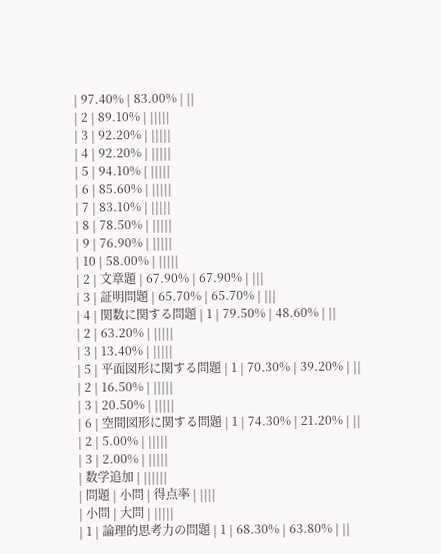| 97.40% | 83.00% | ||
| 2 | 89.10% | |||||
| 3 | 92.20% | |||||
| 4 | 92.20% | |||||
| 5 | 94.10% | |||||
| 6 | 85.60% | |||||
| 7 | 83.10% | |||||
| 8 | 78.50% | |||||
| 9 | 76.90% | |||||
| 10 | 58.00% | |||||
| 2 | 文章題 | 67.90% | 67.90% | |||
| 3 | 証明問題 | 65.70% | 65.70% | |||
| 4 | 関数に関する問題 | 1 | 79.50% | 48.60% | ||
| 2 | 63.20% | |||||
| 3 | 13.40% | |||||
| 5 | 平面図形に関する問題 | 1 | 70.30% | 39.20% | ||
| 2 | 16.50% | |||||
| 3 | 20.50% | |||||
| 6 | 空間図形に関する問題 | 1 | 74.30% | 21.20% | ||
| 2 | 5.00% | |||||
| 3 | 2.00% | |||||
| 数学追加 | ||||||
| 問題 | 小問 | 得点率 | ||||
| 小問 | 大問 | |||||
| 1 | 論理的思考力の問題 | 1 | 68.30% | 63.80% | ||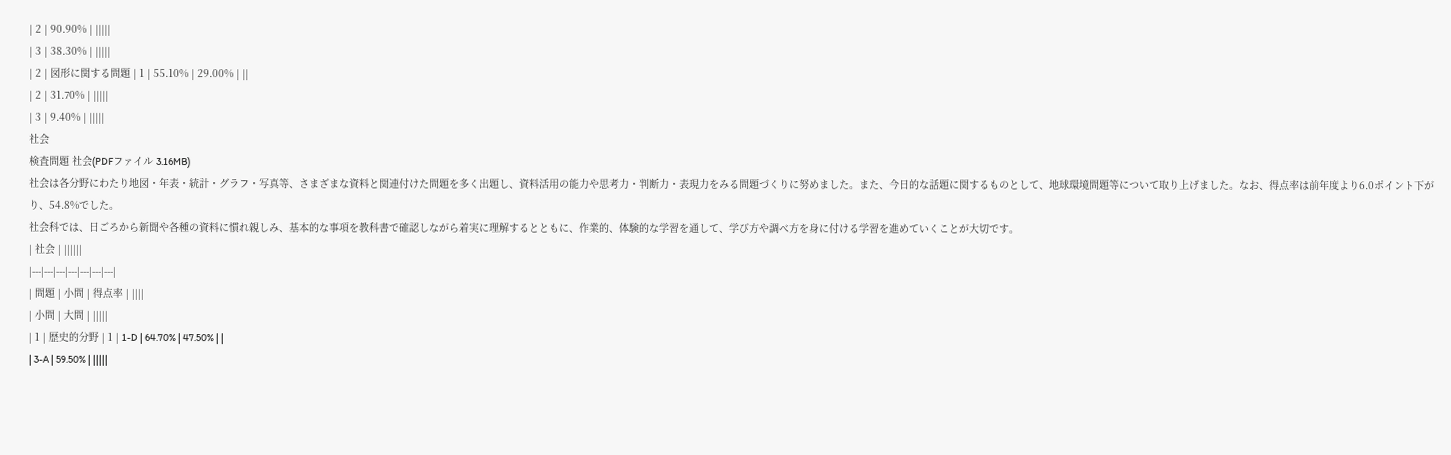| 2 | 90.90% | |||||
| 3 | 38.30% | |||||
| 2 | 図形に関する問題 | 1 | 55.10% | 29.00% | ||
| 2 | 31.70% | |||||
| 3 | 9.40% | |||||
社会
検査問題 社会(PDFファイル 3.16MB)
社会は各分野にわたり地図・年表・統計・グラフ・写真等、さまざまな資料と関連付けた問題を多く出題し、資料活用の能力や思考力・判断力・表現力をみる問題づくりに努めました。また、今日的な話題に関するものとして、地球環境問題等について取り上げました。なお、得点率は前年度より6.0ポイント下がり、54.8%でした。
社会科では、日ごろから新聞や各種の資料に慣れ親しみ、基本的な事項を教科書で確認しながら着実に理解するとともに、作業的、体験的な学習を通して、学び方や調べ方を身に付ける学習を進めていくことが大切です。
| 社会 | ||||||
|---|---|---|---|---|---|---|
| 問題 | 小問 | 得点率 | ||||
| 小問 | 大問 | |||||
| 1 | 歴史的分野 | 1 | 1-D | 64.70% | 47.50% | |
| 3-A | 59.50% | |||||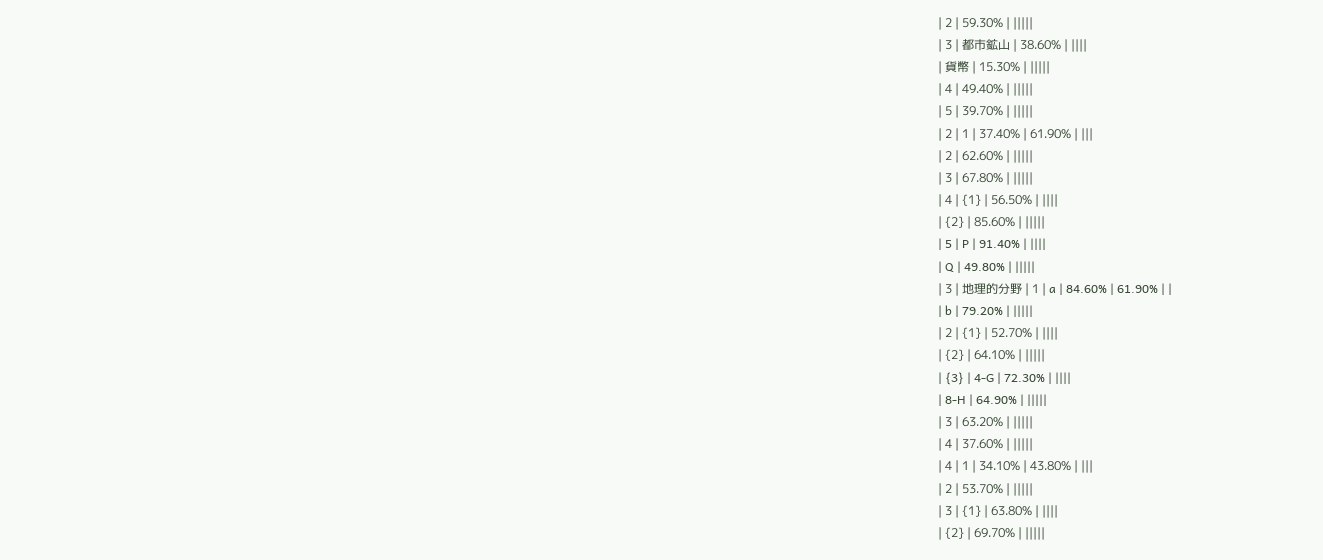| 2 | 59.30% | |||||
| 3 | 都市鉱山 | 38.60% | ||||
| 貨幣 | 15.30% | |||||
| 4 | 49.40% | |||||
| 5 | 39.70% | |||||
| 2 | 1 | 37.40% | 61.90% | |||
| 2 | 62.60% | |||||
| 3 | 67.80% | |||||
| 4 | {1} | 56.50% | ||||
| {2} | 85.60% | |||||
| 5 | P | 91.40% | ||||
| Q | 49.80% | |||||
| 3 | 地理的分野 | 1 | a | 84.60% | 61.90% | |
| b | 79.20% | |||||
| 2 | {1} | 52.70% | ||||
| {2} | 64.10% | |||||
| {3} | 4-G | 72.30% | ||||
| 8-H | 64.90% | |||||
| 3 | 63.20% | |||||
| 4 | 37.60% | |||||
| 4 | 1 | 34.10% | 43.80% | |||
| 2 | 53.70% | |||||
| 3 | {1} | 63.80% | ||||
| {2} | 69.70% | |||||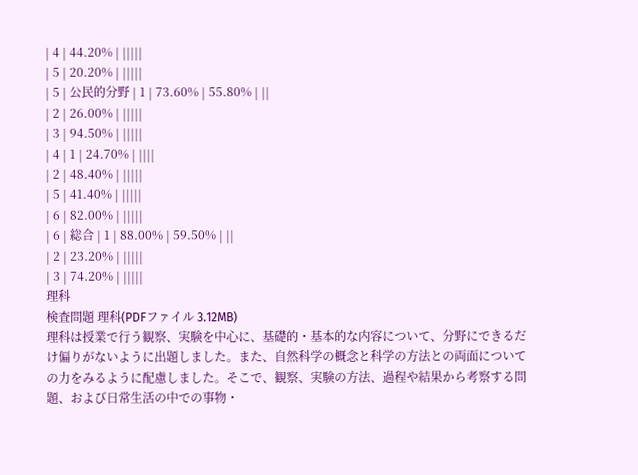| 4 | 44.20% | |||||
| 5 | 20.20% | |||||
| 5 | 公民的分野 | 1 | 73.60% | 55.80% | ||
| 2 | 26.00% | |||||
| 3 | 94.50% | |||||
| 4 | 1 | 24.70% | ||||
| 2 | 48.40% | |||||
| 5 | 41.40% | |||||
| 6 | 82.00% | |||||
| 6 | 総合 | 1 | 88.00% | 59.50% | ||
| 2 | 23.20% | |||||
| 3 | 74.20% | |||||
理科
検査問題 理科(PDFファイル 3.12MB)
理科は授業で行う観察、実験を中心に、基礎的・基本的な内容について、分野にできるだけ偏りがないように出題しました。また、自然科学の概念と科学の方法との両面についての力をみるように配慮しました。そこで、観察、実験の方法、過程や結果から考察する問題、および日常生活の中での事物・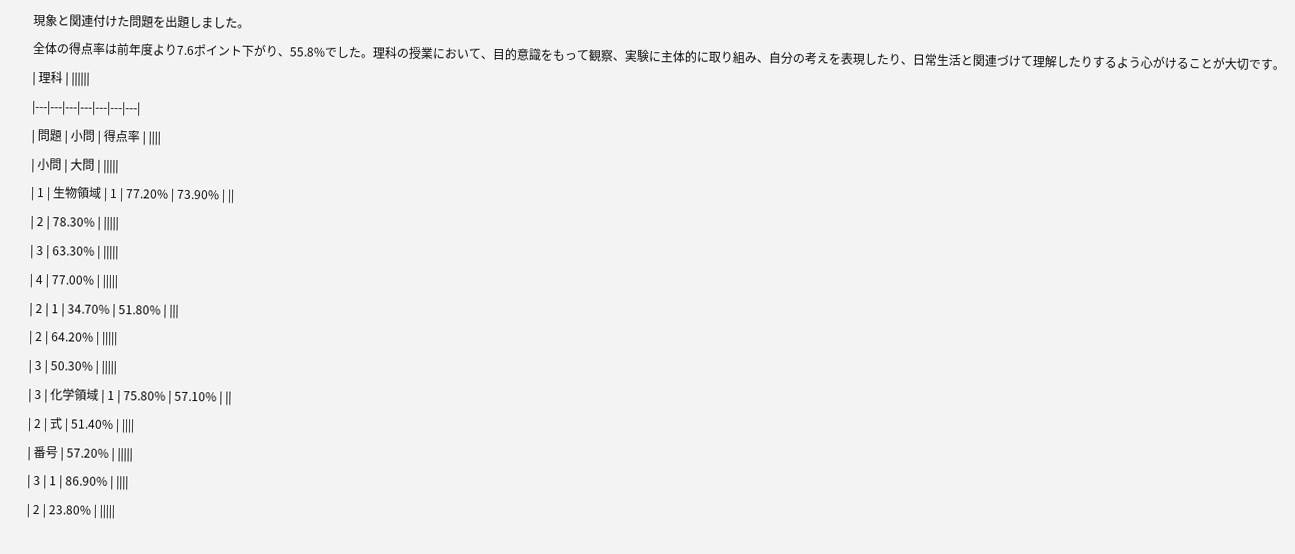現象と関連付けた問題を出題しました。
全体の得点率は前年度より7.6ポイント下がり、55.8%でした。理科の授業において、目的意識をもって観察、実験に主体的に取り組み、自分の考えを表現したり、日常生活と関連づけて理解したりするよう心がけることが大切です。
| 理科 | ||||||
|---|---|---|---|---|---|---|
| 問題 | 小問 | 得点率 | ||||
| 小問 | 大問 | |||||
| 1 | 生物領域 | 1 | 77.20% | 73.90% | ||
| 2 | 78.30% | |||||
| 3 | 63.30% | |||||
| 4 | 77.00% | |||||
| 2 | 1 | 34.70% | 51.80% | |||
| 2 | 64.20% | |||||
| 3 | 50.30% | |||||
| 3 | 化学領域 | 1 | 75.80% | 57.10% | ||
| 2 | 式 | 51.40% | ||||
| 番号 | 57.20% | |||||
| 3 | 1 | 86.90% | ||||
| 2 | 23.80% | |||||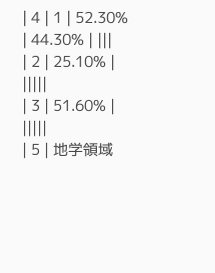| 4 | 1 | 52.30% | 44.30% | |||
| 2 | 25.10% | |||||
| 3 | 51.60% | |||||
| 5 | 地学領域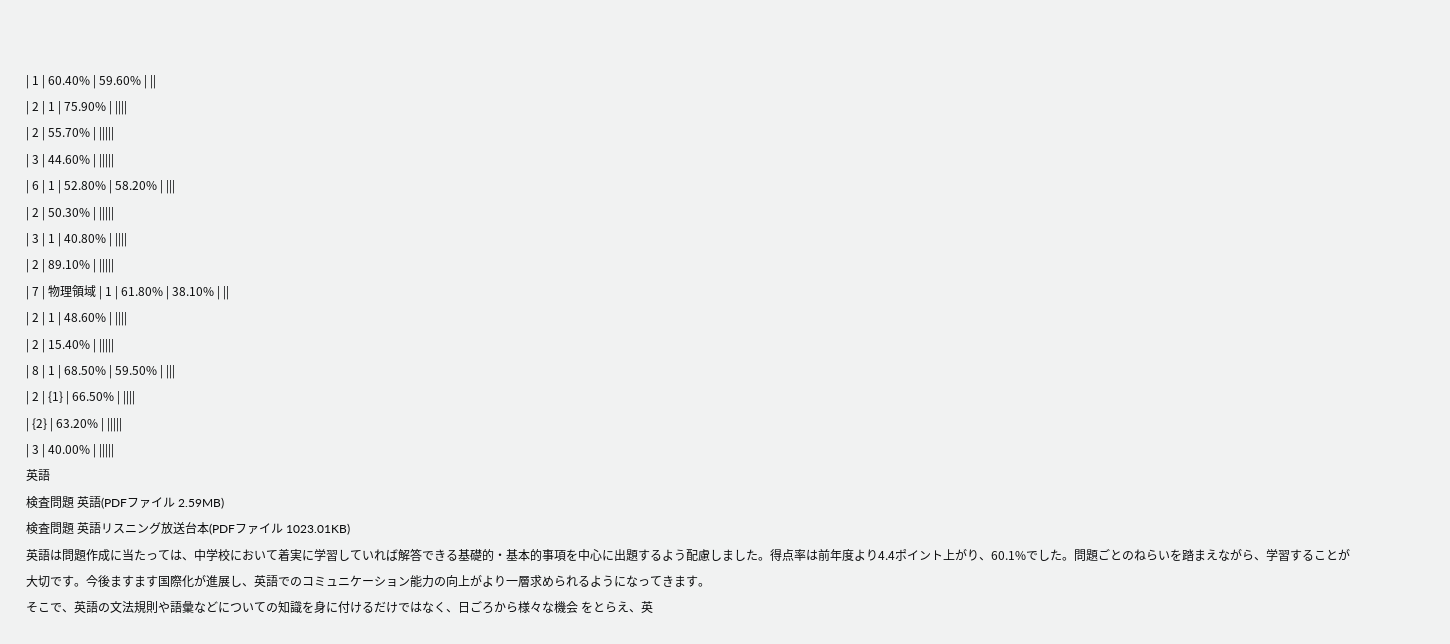| 1 | 60.40% | 59.60% | ||
| 2 | 1 | 75.90% | ||||
| 2 | 55.70% | |||||
| 3 | 44.60% | |||||
| 6 | 1 | 52.80% | 58.20% | |||
| 2 | 50.30% | |||||
| 3 | 1 | 40.80% | ||||
| 2 | 89.10% | |||||
| 7 | 物理領域 | 1 | 61.80% | 38.10% | ||
| 2 | 1 | 48.60% | ||||
| 2 | 15.40% | |||||
| 8 | 1 | 68.50% | 59.50% | |||
| 2 | {1} | 66.50% | ||||
| {2} | 63.20% | |||||
| 3 | 40.00% | |||||
英語
検査問題 英語(PDFファイル 2.59MB)
検査問題 英語リスニング放送台本(PDFファイル 1023.01KB)
英語は問題作成に当たっては、中学校において着実に学習していれば解答できる基礎的・基本的事項を中心に出題するよう配慮しました。得点率は前年度より4.4ポイント上がり、60.1%でした。問題ごとのねらいを踏まえながら、学習することが大切です。今後ますます国際化が進展し、英語でのコミュニケーション能力の向上がより一層求められるようになってきます。
そこで、英語の文法規則や語彙などについての知識を身に付けるだけではなく、日ごろから様々な機会 をとらえ、英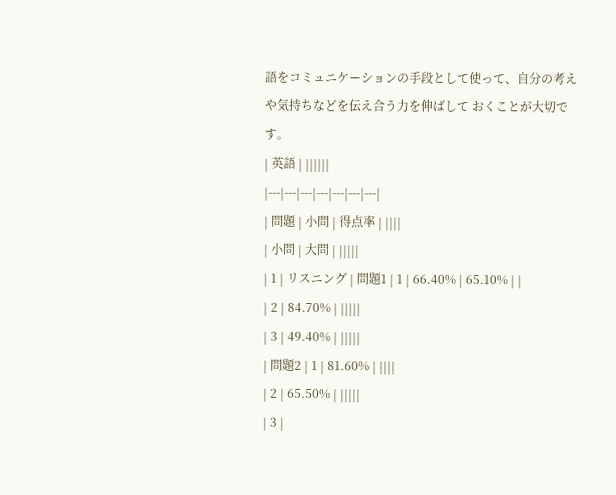語をコミュニケーションの手段として使って、自分の考えや気持ちなどを伝え合う力を伸ばして おくことが大切です。
| 英語 | ||||||
|---|---|---|---|---|---|---|
| 問題 | 小問 | 得点率 | ||||
| 小問 | 大問 | |||||
| 1 | リスニング | 問題1 | 1 | 66.40% | 65.10% | |
| 2 | 84.70% | |||||
| 3 | 49.40% | |||||
| 問題2 | 1 | 81.60% | ||||
| 2 | 65.50% | |||||
| 3 |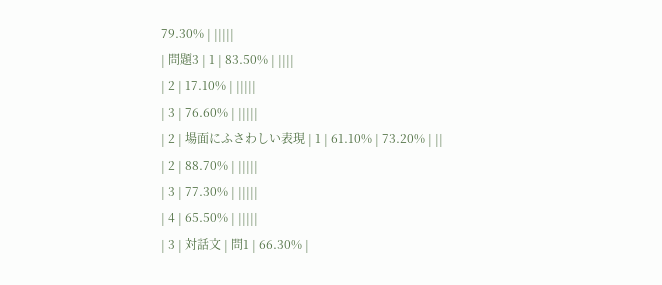79.30% | |||||
| 問題3 | 1 | 83.50% | ||||
| 2 | 17.10% | |||||
| 3 | 76.60% | |||||
| 2 | 場面にふさわしい表現 | 1 | 61.10% | 73.20% | ||
| 2 | 88.70% | |||||
| 3 | 77.30% | |||||
| 4 | 65.50% | |||||
| 3 | 対話文 | 問1 | 66.30% |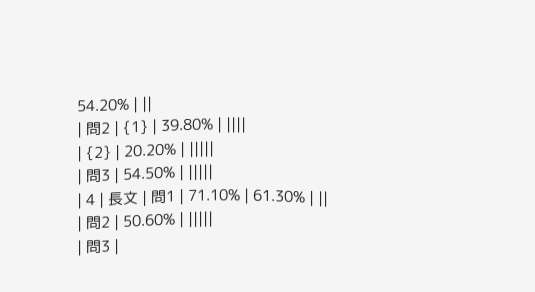54.20% | ||
| 問2 | {1} | 39.80% | ||||
| {2} | 20.20% | |||||
| 問3 | 54.50% | |||||
| 4 | 長文 | 問1 | 71.10% | 61.30% | ||
| 問2 | 50.60% | |||||
| 問3 |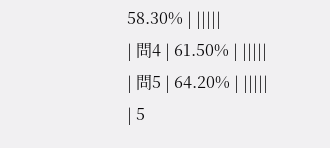58.30% | |||||
| 問4 | 61.50% | |||||
| 問5 | 64.20% | |||||
| 5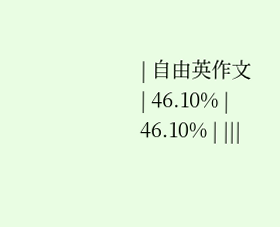| 自由英作文 | 46.10% | 46.10% | |||